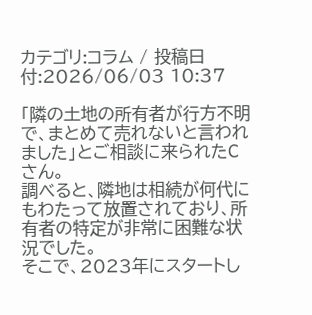カテゴリ:コラム / 投稿日付:2026/06/03 10:37

「隣の土地の所有者が行方不明で、まとめて売れないと言われました」とご相談に来られたCさん。
調べると、隣地は相続が何代にもわたって放置されており、所有者の特定が非常に困難な状況でした。
そこで、2023年にスタートし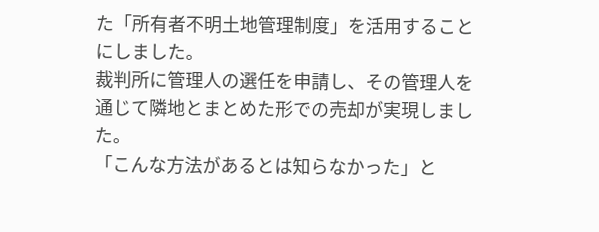た「所有者不明土地管理制度」を活用することにしました。
裁判所に管理人の選任を申請し、その管理人を通じて隣地とまとめた形での売却が実現しました。
「こんな方法があるとは知らなかった」と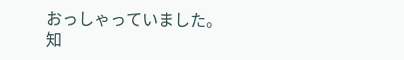おっしゃっていました。
知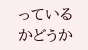っているかどうか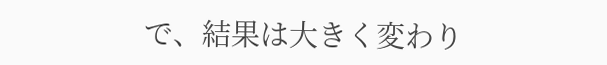で、結果は大きく変わり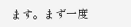ます。まず一度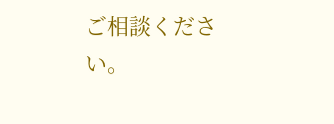ご相談ください。